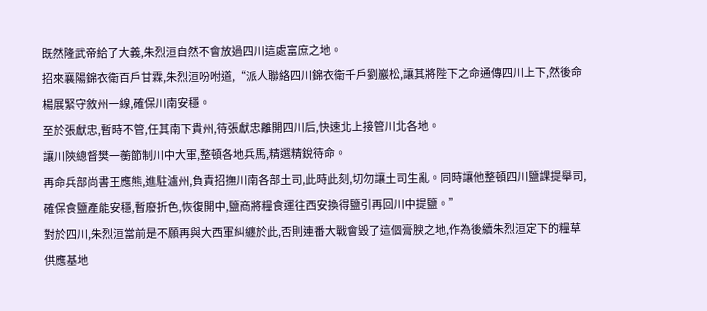既然隆武帝給了大義,朱烈洹自然不會放過四川這處富庶之地。
招來襄陽錦衣衛百戶甘霖,朱烈洹吩咐道,“派人聯絡四川錦衣衛千戶劉巖松,讓其將陛下之命通傳四川上下,然後命楊展緊守敘州一線,確保川南安穩。
至於張獻忠,暫時不管,任其南下貴州,待張獻忠離開四川后,快速北上接管川北各地。
讓川陝總督樊一蘅節制川中大軍,整頓各地兵馬,精選精銳待命。
再命兵部尚書王應熊,進駐瀘州,負責招撫川南各部土司,此時此刻,切勿讓土司生亂。同時讓他整頓四川鹽課提舉司,確保食鹽產能安穩,暫廢折色,恢復開中,鹽商將糧食運往西安換得鹽引再回川中提鹽。”
對於四川,朱烈洹當前是不願再與大西軍糾纏於此,否則連番大戰會毀了這個膏腴之地,作為後續朱烈洹定下的糧草供應基地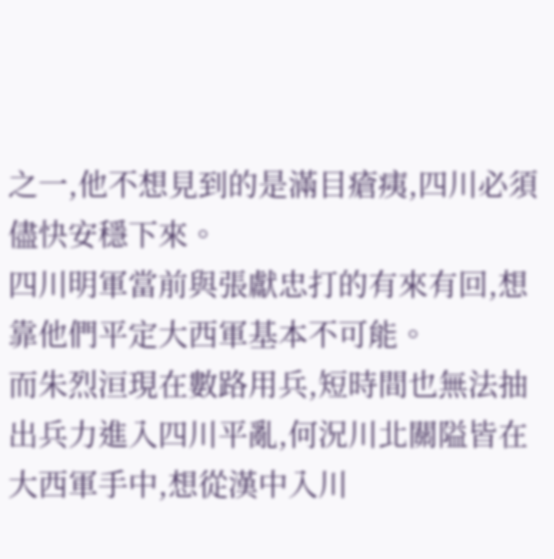之一,他不想見到的是滿目瘡痍,四川必須儘快安穩下來。
四川明軍當前與張獻忠打的有來有回,想靠他們平定大西軍基本不可能。
而朱烈洹現在數路用兵,短時間也無法抽出兵力進入四川平亂,何況川北關隘皆在大西軍手中,想從漢中入川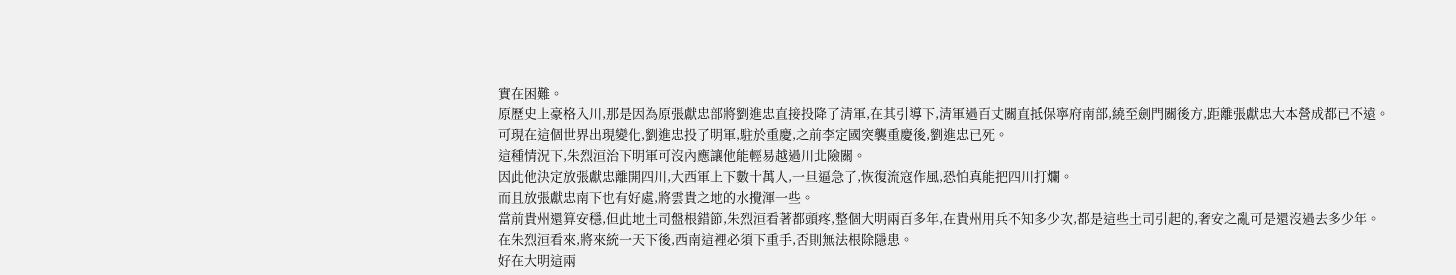實在困難。
原歷史上豪格入川,那是因為原張獻忠部將劉進忠直接投降了清軍,在其引導下,清軍過百丈關直抵保寧府南部,繞至劍門關後方,距離張獻忠大本營成都已不遠。
可現在這個世界出現變化,劉進忠投了明軍,駐於重慶,之前李定國突襲重慶後,劉進忠已死。
這種情況下,朱烈洹治下明軍可沒內應讓他能輕易越過川北險關。
因此他決定放張獻忠離開四川,大西軍上下數十萬人,一旦逼急了,恢復流寇作風,恐怕真能把四川打爛。
而且放張獻忠南下也有好處,將雲貴之地的水攪渾一些。
當前貴州還算安穩,但此地土司盤根錯節,朱烈洹看著都頭疼,整個大明兩百多年,在貴州用兵不知多少次,都是這些土司引起的,奢安之亂可是還沒過去多少年。
在朱烈洹看來,將來統一天下後,西南這裡必須下重手,否則無法根除隱患。
好在大明這兩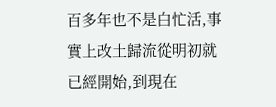百多年也不是白忙活,事實上改土歸流從明初就已經開始,到現在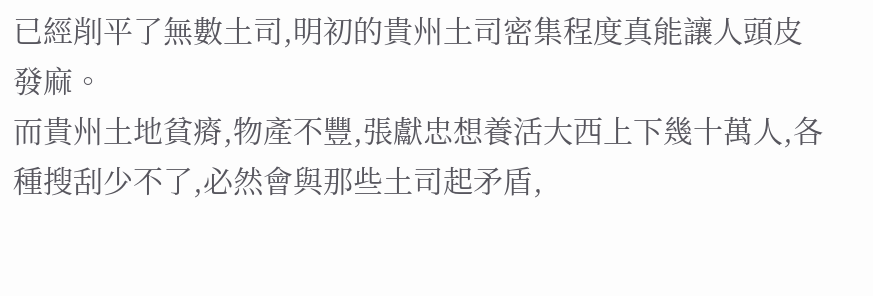已經削平了無數土司,明初的貴州土司密集程度真能讓人頭皮發麻。
而貴州土地貧瘠,物產不豐,張獻忠想養活大西上下幾十萬人,各種搜刮少不了,必然會與那些土司起矛盾,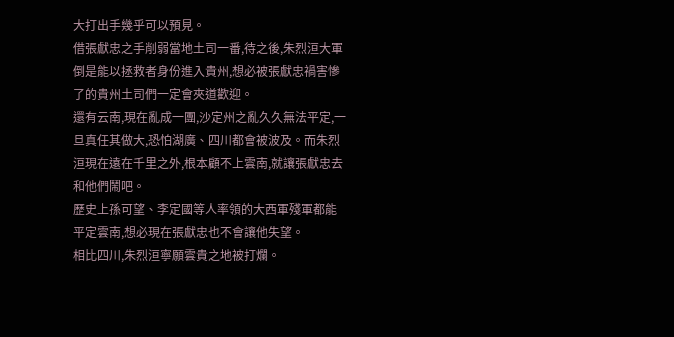大打出手幾乎可以預見。
借張獻忠之手削弱當地土司一番,待之後,朱烈洹大軍倒是能以拯救者身份進入貴州,想必被張獻忠禍害慘了的貴州土司們一定會夾道歡迎。
還有云南,現在亂成一團,沙定州之亂久久無法平定,一旦真任其做大,恐怕湖廣、四川都會被波及。而朱烈洹現在遠在千里之外,根本顧不上雲南,就讓張獻忠去和他們鬧吧。
歷史上孫可望、李定國等人率領的大西軍殘軍都能平定雲南,想必現在張獻忠也不會讓他失望。
相比四川,朱烈洹寧願雲貴之地被打爛。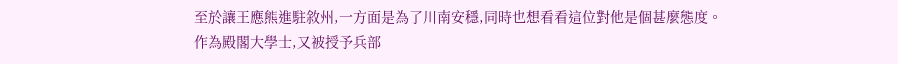至於讓王應熊進駐敘州,一方面是為了川南安穩,同時也想看看這位對他是個甚麼態度。
作為殿閣大學士,又被授予兵部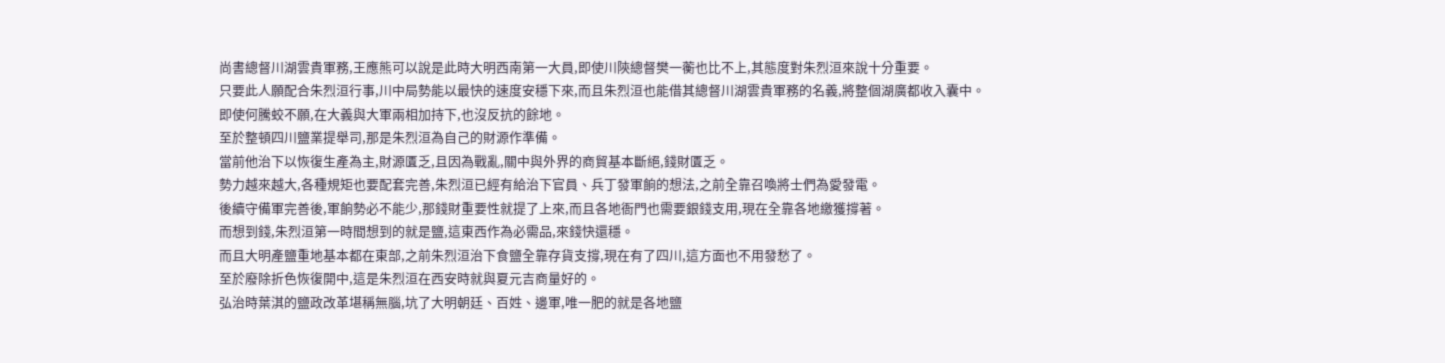尚書總督川湖雲貴軍務,王應熊可以說是此時大明西南第一大員,即使川陝總督樊一蘅也比不上,其態度對朱烈洹來說十分重要。
只要此人願配合朱烈洹行事,川中局勢能以最快的速度安穩下來,而且朱烈洹也能借其總督川湖雲貴軍務的名義,將整個湖廣都收入囊中。
即使何騰蛟不願,在大義與大軍兩相加持下,也沒反抗的餘地。
至於整頓四川鹽業提舉司,那是朱烈洹為自己的財源作準備。
當前他治下以恢復生產為主,財源匱乏,且因為戰亂,關中與外界的商貿基本斷絕,錢財匱乏。
勢力越來越大,各種規矩也要配套完善,朱烈洹已經有給治下官員、兵丁發軍餉的想法,之前全靠召喚將士們為愛發電。
後續守備軍完善後,軍餉勢必不能少,那錢財重要性就提了上來,而且各地衙門也需要銀錢支用,現在全靠各地繳獲撐著。
而想到錢,朱烈洹第一時間想到的就是鹽,這東西作為必需品,來錢快還穩。
而且大明產鹽重地基本都在東部,之前朱烈洹治下食鹽全靠存貨支撐,現在有了四川,這方面也不用發愁了。
至於廢除折色恢復開中,這是朱烈洹在西安時就與夏元吉商量好的。
弘治時葉淇的鹽政改革堪稱無腦,坑了大明朝廷、百姓、邊軍,唯一肥的就是各地鹽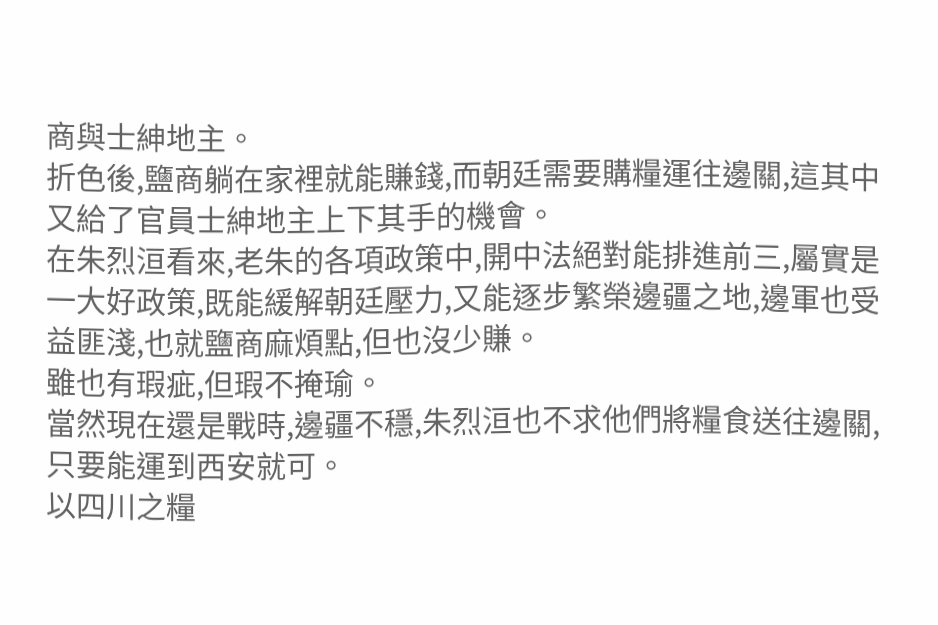商與士紳地主。
折色後,鹽商躺在家裡就能賺錢,而朝廷需要購糧運往邊關,這其中又給了官員士紳地主上下其手的機會。
在朱烈洹看來,老朱的各項政策中,開中法絕對能排進前三,屬實是一大好政策,既能緩解朝廷壓力,又能逐步繁榮邊疆之地,邊軍也受益匪淺,也就鹽商麻煩點,但也沒少賺。
雖也有瑕疵,但瑕不掩瑜。
當然現在還是戰時,邊疆不穩,朱烈洹也不求他們將糧食送往邊關,只要能運到西安就可。
以四川之糧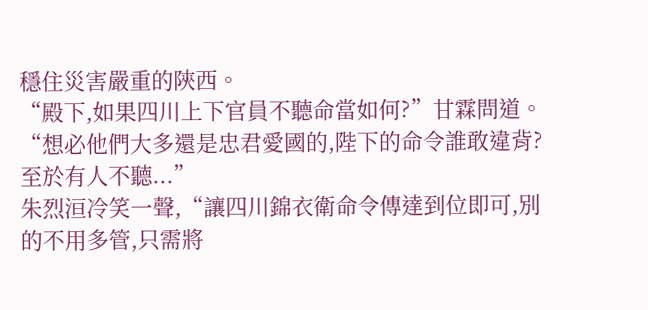穩住災害嚴重的陝西。
“殿下,如果四川上下官員不聽命當如何?”甘霖問道。
“想必他們大多還是忠君愛國的,陛下的命令誰敢違背?至於有人不聽...”
朱烈洹冷笑一聲,“讓四川錦衣衛命令傳達到位即可,別的不用多管,只需將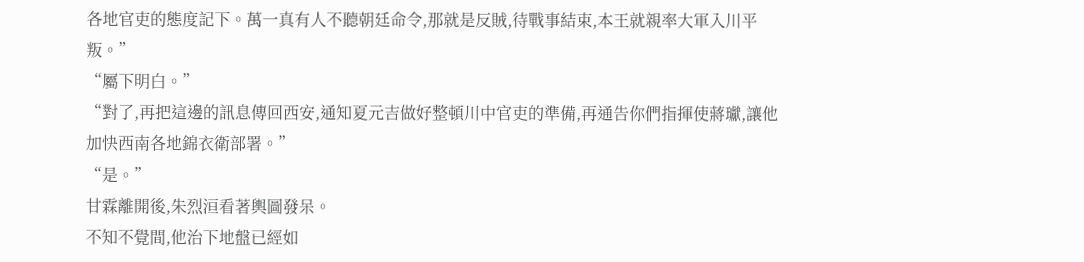各地官吏的態度記下。萬一真有人不聽朝廷命令,那就是反賊,待戰事結束,本王就親率大軍入川平叛。”
“屬下明白。”
“對了,再把這邊的訊息傳回西安,通知夏元吉做好整頓川中官吏的準備,再通告你們指揮使蔣瓛,讓他加快西南各地錦衣衛部署。”
“是。”
甘霖離開後,朱烈洹看著輿圖發呆。
不知不覺間,他治下地盤已經如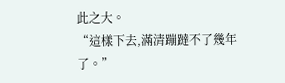此之大。
“這樣下去,滿清蹦躂不了幾年了。”